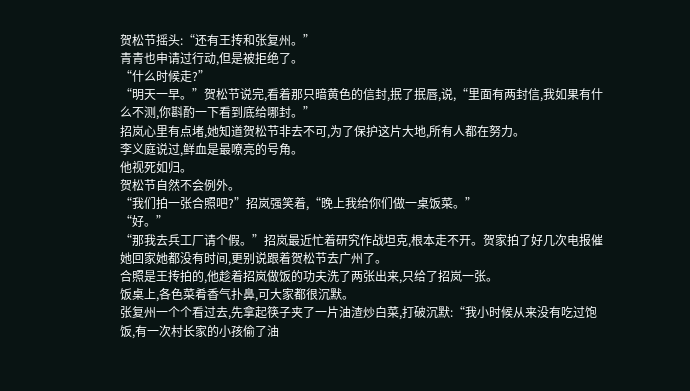贺松节摇头:“还有王抟和张复州。”
青青也申请过行动,但是被拒绝了。
“什么时候走?”
“明天一早。”贺松节说完,看着那只暗黄色的信封,抿了抿唇,说,“里面有两封信,我如果有什么不测,你斟酌一下看到底给哪封。”
招岚心里有点堵,她知道贺松节非去不可,为了保护这片大地,所有人都在努力。
李义庭说过,鲜血是最嘹亮的号角。
他视死如归。
贺松节自然不会例外。
“我们拍一张合照吧?”招岚强笑着,“晚上我给你们做一桌饭菜。”
“好。”
“那我去兵工厂请个假。”招岚最近忙着研究作战坦克,根本走不开。贺家拍了好几次电报催她回家她都没有时间,更别说跟着贺松节去广州了。
合照是王抟拍的,他趁着招岚做饭的功夫洗了两张出来,只给了招岚一张。
饭桌上,各色菜肴香气扑鼻,可大家都很沉默。
张复州一个个看过去,先拿起筷子夹了一片油渣炒白菜,打破沉默:“我小时候从来没有吃过饱饭,有一次村长家的小孩偷了油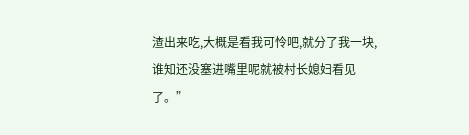渣出来吃,大概是看我可怜吧,就分了我一块,谁知还没塞进嘴里呢就被村长媳妇看见了。”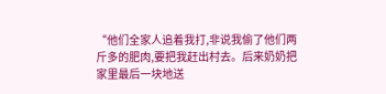“他们全家人追着我打,非说我偷了他们两斤多的肥肉,要把我赶出村去。后来奶奶把家里最后一块地送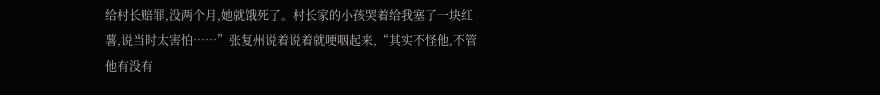给村长赔罪,没两个月,她就饿死了。村长家的小孩哭着给我塞了一块红薯,说当时太害怕……”张复州说着说着就哽咽起来,“其实不怪他,不管他有没有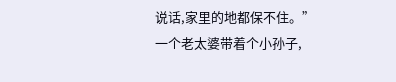说话,家里的地都保不住。”
一个老太婆带着个小孙子,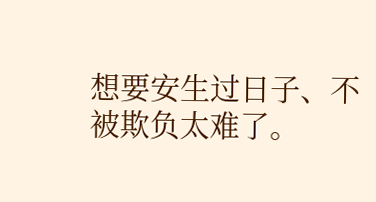想要安生过日子、不被欺负太难了。